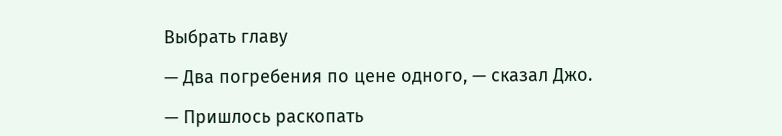Выбрать главу

— Два погребения по цене одного, — сказал Джо.

— Пришлось раскопать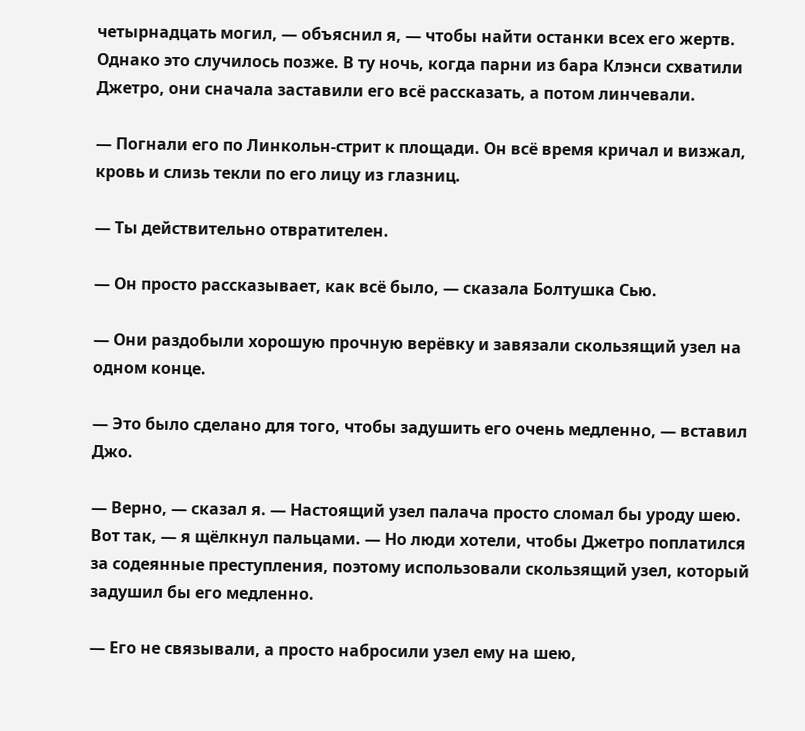четырнадцать могил, — объяснил я, — чтобы найти останки всех его жертв. Однако это случилось позже. В ту ночь, когда парни из бара Клэнси схватили Джетро, они сначала заставили его всё рассказать, а потом линчевали.

— Погнали его по Линкольн-стрит к площади. Он всё время кричал и визжал, кровь и слизь текли по его лицу из глазниц.

— Ты действительно отвратителен.

— Он просто рассказывает, как всё было, — сказала Болтушка Сью.

— Они раздобыли хорошую прочную верёвку и завязали скользящий узел на одном конце.

— Это было сделано для того, чтобы задушить его очень медленно, — вставил Джо.

— Верно, — сказал я. — Настоящий узел палача просто сломал бы уроду шею. Вот так, — я щёлкнул пальцами. — Но люди хотели, чтобы Джетро поплатился за содеянные преступления, поэтому использовали скользящий узел, который задушил бы его медленно.

— Его не связывали, а просто набросили узел ему на шею,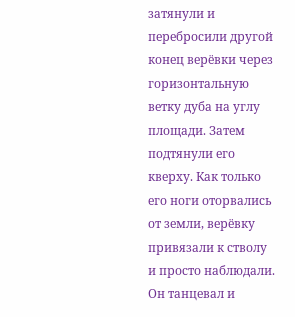затянули и перебросили другой конец верёвки через горизонтальную ветку дуба на углу площади. Затем подтянули его кверху. Как только его ноги оторвались от земли, верёвку привязали к стволу и просто наблюдали. Он танцевал и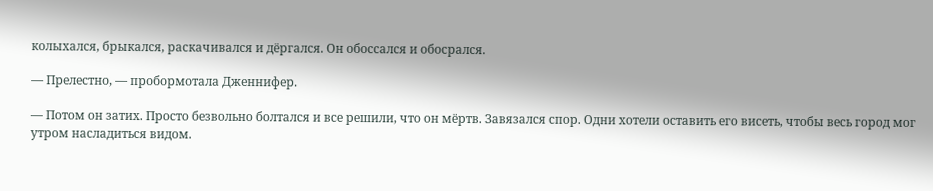колыхался, брыкался, раскачивался и дёргался. Он обоссался и обосрался.

— Прелестно, — пробормотала Дженнифер.

— Потом он затих. Просто безвольно болтался и все решили, что он мёртв. Завязался спор. Одни хотели оставить его висеть, чтобы весь город мог утром насладиться видом.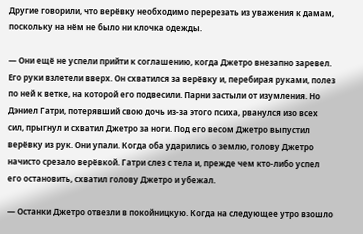Другие говорили, что верёвку необходимо перерезать из уважения к дамам, поскольку на нём не было ни клочка одежды.

— Они ещё не успели прийти к соглашению, когда Джетро внезапно заревел. Его руки взлетели вверх. Он схватился за верёвку и, перебирая руками, полез по ней к ветке, на которой его подвесили. Парни застыли от изумления. Но Дэниел Гатри, потерявший свою дочь из-за этого психа, рванулся изо всех сил, прыгнул и схватил Джетро за ноги. Под его весом Джетро выпустил верёвку из рук. Они упали. Когда оба ударились о землю, голову Джетро начисто срезало верёвкой. Гатри слез с тела и, прежде чем кто-либо успел его остановить, схватил голову Джетро и убежал.

— Останки Джетро отвезли в покойницкую. Когда на следующее утро взошло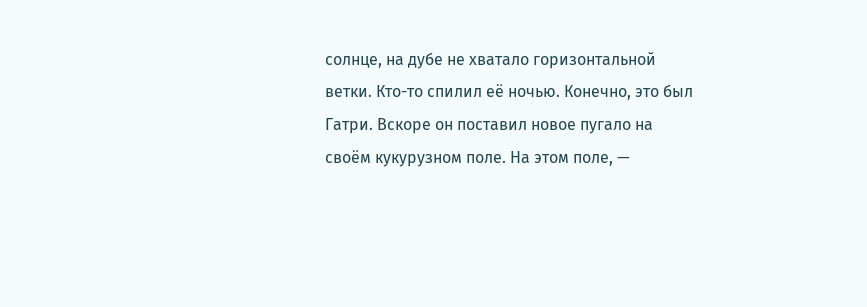солнце, на дубе не хватало горизонтальной ветки. Кто-то спилил её ночью. Конечно, это был Гатри. Вскоре он поставил новое пугало на своём кукурузном поле. На этом поле, —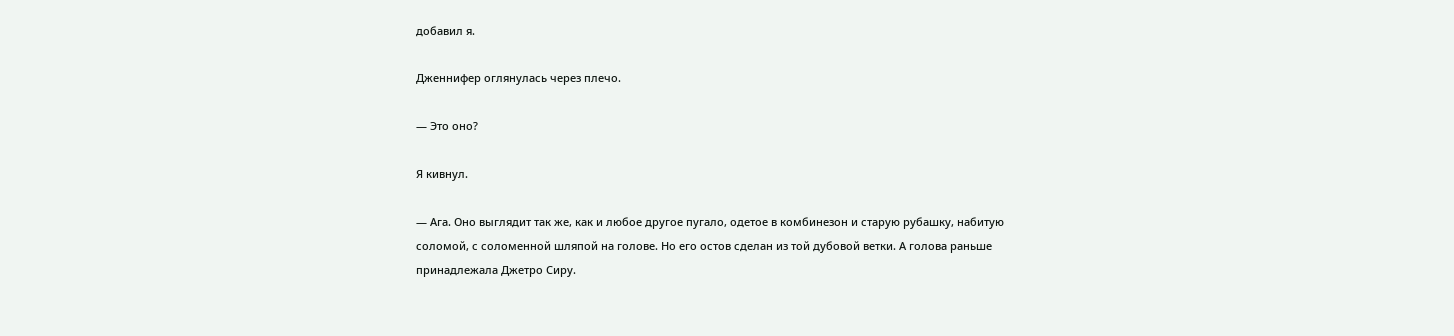добавил я.

Дженнифер оглянулась через плечо.

— Это оно?

Я кивнул.

— Ага. Оно выглядит так же, как и любое другое пугало, одетое в комбинезон и старую рубашку, набитую соломой, с соломенной шляпой на голове. Но его остов сделан из той дубовой ветки. А голова раньше принадлежала Джетро Сиру.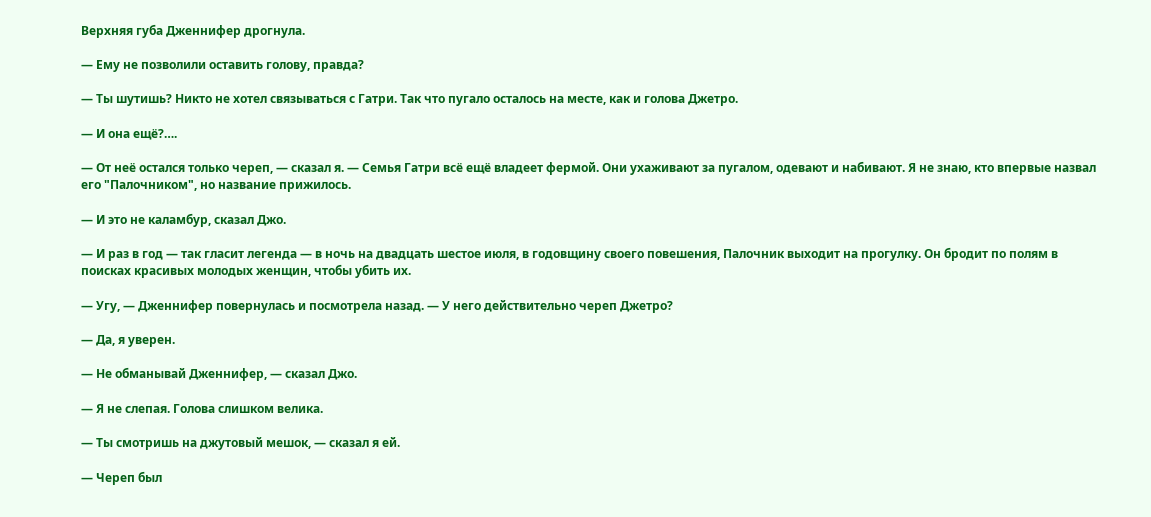Верхняя губа Дженнифер дрогнула.

— Ему не позволили оставить голову, правда?

— Ты шутишь? Никто не хотел связываться с Гатри. Так что пугало осталось на месте, как и голова Джетро.

— И она ещё?….

— От неё остался только череп, — сказал я. — Семья Гатри всё ещё владеет фермой. Они ухаживают за пугалом, одевают и набивают. Я не знаю, кто впервые назвал его "Палочником", но название прижилось.

— И это не каламбур, сказал Джо.

— И раз в год — так гласит легенда — в ночь на двадцать шестое июля, в годовщину своего повешения, Палочник выходит на прогулку. Он бродит по полям в поисках красивых молодых женщин, чтобы убить их.

— Угу, — Дженнифер повернулась и посмотрела назад. — У него действительно череп Джетро?

— Да, я уверен.

— Не обманывай Дженнифер, — сказал Джо.

— Я не слепая. Голова слишком велика.

— Ты смотришь на джутовый мешок, — сказал я ей.

— Череп был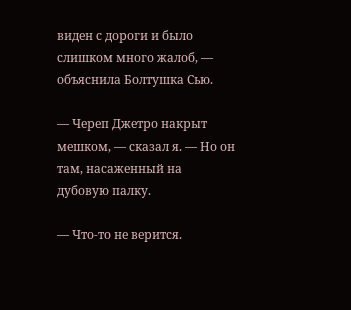виден с дороги и было слишком много жалоб, — объяснила Болтушка Сью.

— Череп Джетро накрыт    мешком, — сказал я. — Но он там, насаженный на дубовую палку.

— Что-то не верится.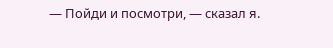— Пойди и посмотри, — сказал я.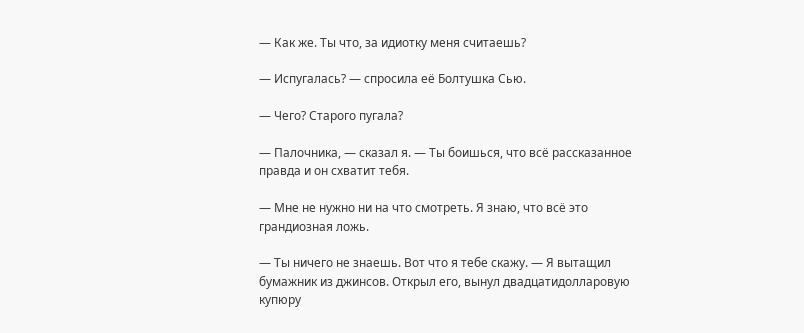— Как же. Ты что, за идиотку меня считаешь?

— Испугалась? — спросила её Болтушка Сью.

— Чего? Старого пугала?

— Палочника, — сказал я. — Ты боишься, что всё рассказанное правда и он схватит тебя.

— Мне не нужно ни на что смотреть. Я знаю, что всё это грандиозная ложь.

— Ты ничего не знаешь. Вот что я тебе скажу. — Я вытащил бумажник из джинсов. Открыл его, вынул двадцатидолларовую купюру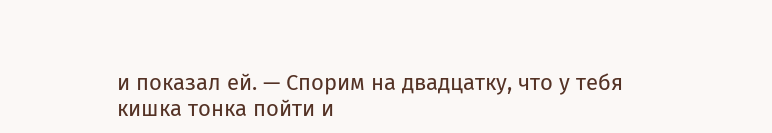и показал ей. — Спорим на двадцатку, что у тебя кишка тонка пойти и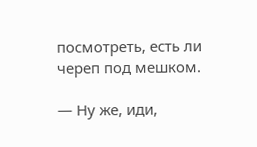посмотреть, есть ли череп под мешком.

— Ну же, иди,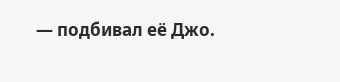— подбивал её Джо.